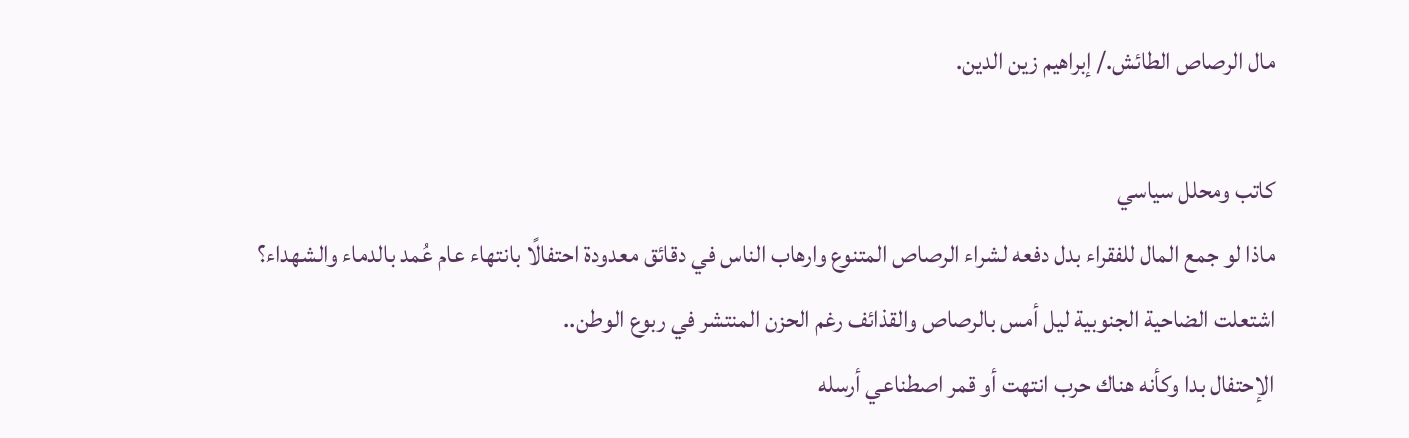مال الرصاص الطائش./ إبراهيم زين الدين.

كاتب ومحلل سياسي
ماذا لو جمع المال للفقراء بدل دفعه لشراء الرصاص المتنوع وارهاب الناس في دقائق معدودة احتفالًا بانتهاء عام عُمد بالدماء والشهداء؟
اشتعلت الضاحية الجنوبية ليل أمس بالرصاص والقذائف رغم الحزن المنتشر في ربوع الوطن..
الإحتفال بدا وكأنه هناك حرب انتهت أو قمر اصطناعي أرسله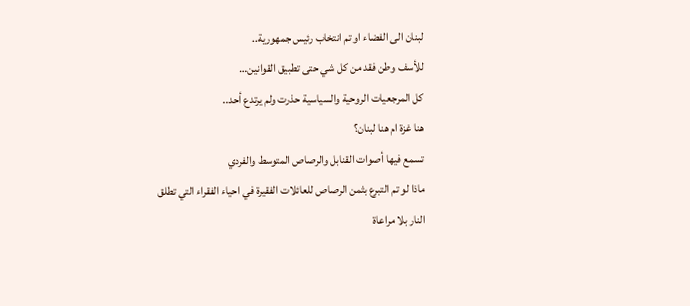لبنان الى الفضاء او تم انتخاب رئيس جمهورية..
للأسف وطن فقد من كل شي حتى تطبيق القوانين…
كل المرجعيات الروحية والسياسية حذرت ولم يرتدع أحد..
هنا غزة ام هنا لبنان؟
تسمع فيها أصوات القنابل والرصاص المتوسط والفردي
ماذا لو تم التبرع بثمن الرصاص للعائلات الفقيرة في احياء الفقراء التي تطلق النار بلا مراعاة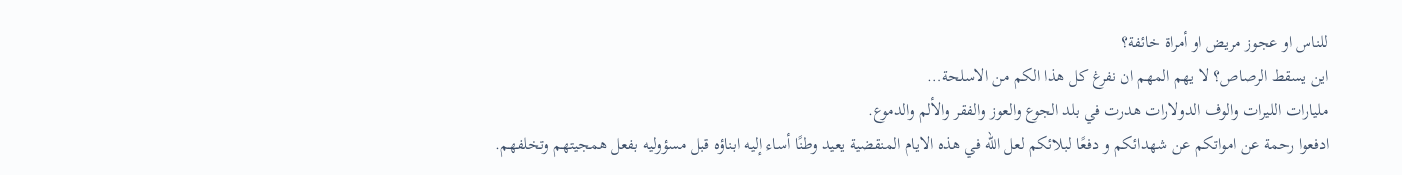للناس او عجوز مريض او أمراة خائفة؟
اين يسقط الرصاص؟ لا يهم المهم ان نفرغ كل هذا الكم من الاسلحة…
مليارات الليرات والوف الدولارات هدرت في بلد الجوع والعوز والفقر والألم والدموع.
ادفعوا رحمة عن امواتكم عن شهدائكم و دفعًا لبلائكم لعل الله في هذه الايام المنقضية يعيد وطنًا أساء إليه ابناؤه قبل مسؤوليه بفعل همجيتهم وتخلفهم.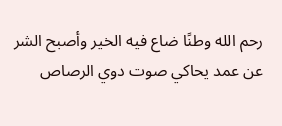رحم الله وطنًا ضاع فيه الخير وأصبح الشر عن عمد يحاكي صوت دوي الرصاص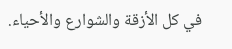في كل الأزقة والشوارع والأحياء.